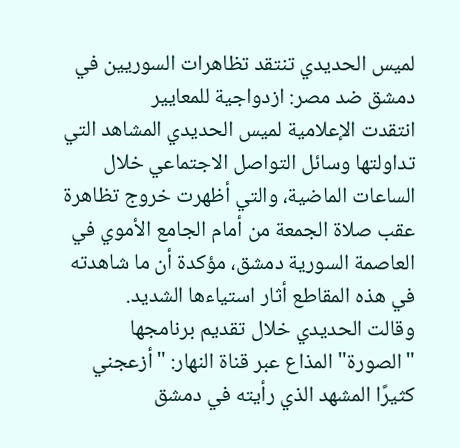لميس الحديدي تنتقد تظاهرات السوريين في دمشق ضد مصر: ازدواجية للمعايير
انتقدت الإعلامية لميس الحديدي المشاهد التي تداولتها وسائل التواصل الاجتماعي خلال الساعات الماضية، والتي أظهرت خروج تظاهرة عقب صلاة الجمعة من أمام الجامع الأموي في العاصمة السورية دمشق، مؤكدة أن ما شاهدته في هذه المقاطع أثار استياءها الشديد.
وقالت الحديدي خلال تقديم برنامجها "الصورة" المذاع عبر قناة النهار: "أزعجني كثيرًا المشهد الذي رأيته في دمشق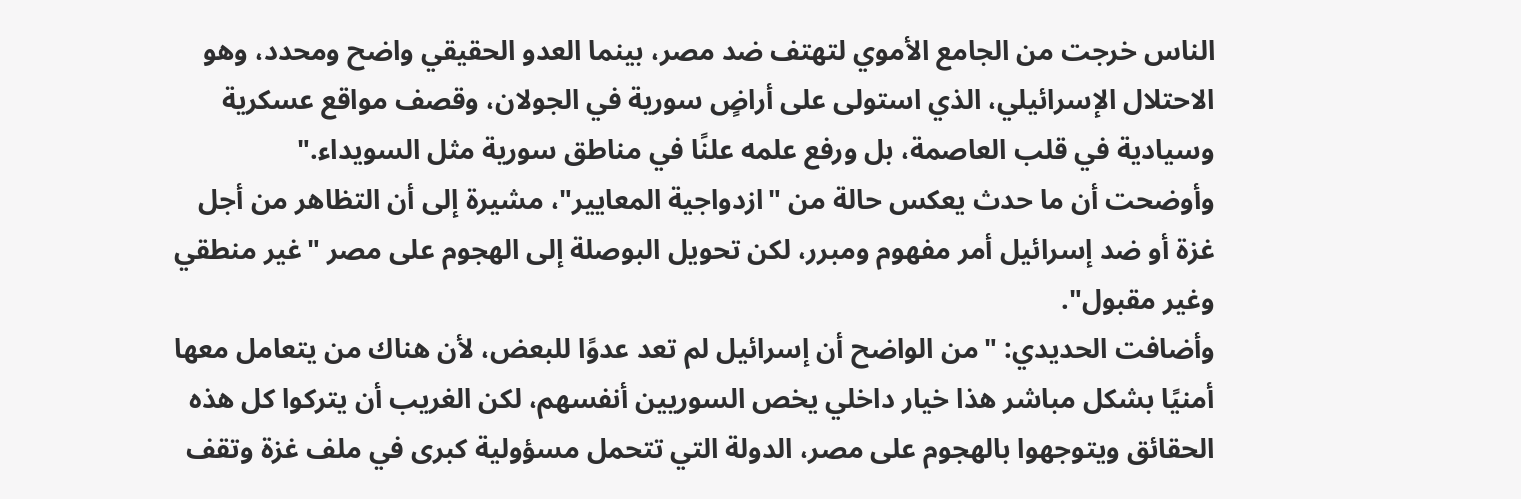الناس خرجت من الجامع الأموي لتهتف ضد مصر، بينما العدو الحقيقي واضح ومحدد، وهو الاحتلال الإسرائيلي، الذي استولى على أراضٍ سورية في الجولان، وقصف مواقع عسكرية وسيادية في قلب العاصمة، بل ورفع علمه علنًا في مناطق سورية مثل السويداء."
وأوضحت أن ما حدث يعكس حالة من "ازدواجية المعايير"، مشيرة إلى أن التظاهر من أجل غزة أو ضد إسرائيل أمر مفهوم ومبرر، لكن تحويل البوصلة إلى الهجوم على مصر "غير منطقي وغير مقبول".
وأضافت الحديدي: "من الواضح أن إسرائيل لم تعد عدوًا للبعض، لأن هناك من يتعامل معها أمنيًا بشكل مباشر هذا خيار داخلي يخص السوريين أنفسهم، لكن الغريب أن يتركوا كل هذه الحقائق ويتوجهوا بالهجوم على مصر، الدولة التي تتحمل مسؤولية كبرى في ملف غزة وتقف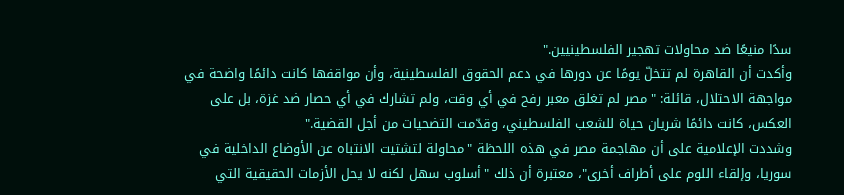سدًا منيعًا ضد محاولات تهجير الفلسطينيين."
وأكدت أن القاهرة لم تتخلّ يومًا عن دورها في دعم الحقوق الفلسطينية، وأن مواقفها كانت دائمًا واضحة في مواجهة الاحتلال، قائلة: "مصر لم تغلق معبر رفح في أي وقت، ولم تشارك في أي حصار ضد غزة، بل على العكس، كانت دائمًا شريان حياة للشعب الفلسطيني، وقدّمت التضحيات من أجل القضية."
وشددت الإعلامية على أن مهاجمة مصر في هذه اللحظة "محاولة لتشتيت الانتباه عن الأوضاع الداخلية في سوريا، وإلقاء اللوم على أطراف أخرى"، معتبرة أن ذلك "أسلوب سهل لكنه لا يحل الأزمات الحقيقية التي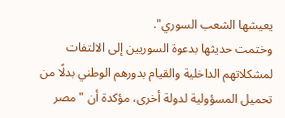يعيشها الشعب السوري".
وختمت حديثها بدعوة السوريين إلى الالتفات لمشكلاتهم الداخلية والقيام بدورهم الوطني بدلًا من تحميل المسؤولية لدولة أخرى، مؤكدة أن "مصر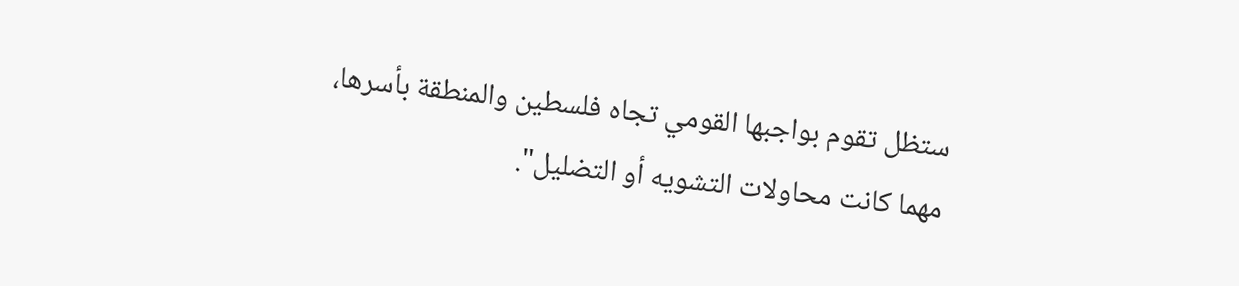ستظل تقوم بواجبها القومي تجاه فلسطين والمنطقة بأسرها، مهما كانت محاولات التشويه أو التضليل".